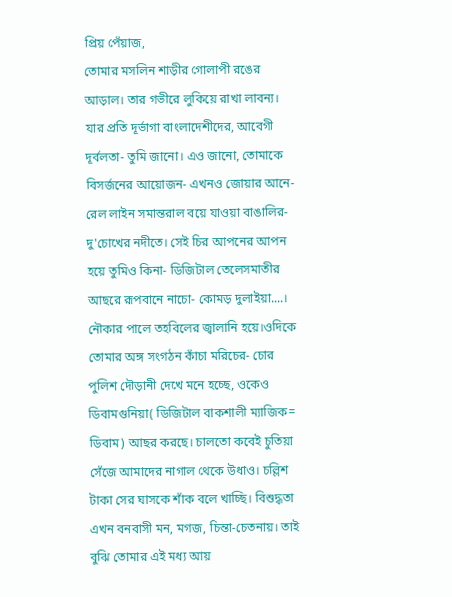প্রিয় পেঁয়াজ,
তোমার মসলিন শাড়ীর গোলাপী রঙের আড়াল। তার গভীরে লুকিয়ে রাখা লাবন্য। যার প্রতি দূর্ভাগা বাংলাদেশীদের, আবেগী দূর্বলতা- তুমি জানো। এও জানো, তোমাকে বিসর্জনের আয়োজন- এখনও জোয়ার আনে- রেল লাইন সমান্তরাল বয়ে যাওয়া বাঙালির- দু'চোখের নদীতে। সেই চির আপনের আপন হয়ে তুমিও কিনা- ডিজিটাল তেলেসমাতীর আছরে রূপবানে নাচো- কোমড় দুলাইয়া....। নৌকার পালে তহবিলের জ্বালানি হয়ে।ওদিকে তোমার অঙ্গ সংগঠন কাঁচা মরিচের- চোর পুলিশ দৌড়ানী দেখে মনে হচ্ছে, ওকেও ডিবামগুনিয়া( ডিজিটাল বাকশালী ম্যাজিক= ডিবাম) আছর করছে। চালতো কবেই চুতিয়া সেঁজে আমাদের নাগাল থেকে উধাও। চল্লিশ টাকা সের ঘাসকে শাঁক বলে খাচ্ছি। বিশুদ্ধতা এখন বনবাসী মন, মগজ, চিন্তা-চেতনায়। তাই বুঝি তোমার এই মধ্য আয়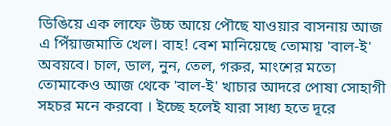ডিঙিয়ে এক লাফে উচ্চ আয়ে পৌছে যাওয়ার বাসনায় আজ এ পিঁয়াজমাতি খেল। বাহ! বেশ মানিয়েছে তোমায় 'বাল-ই' অবয়বে। চাল, ডাল, নুন, তেল, গরুর, মাংশের মতো তোমাকেও আজ থেকে 'বাল-ই' খাচার আদরে পোষা সোহাগী সহচর মনে করবো । ইচ্ছে হলেই যারা সাধ্য হতে দূরে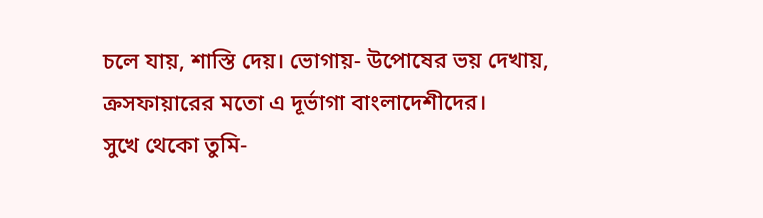চলে যায়, শাস্তি দেয়। ভোগায়- উপোষের ভয় দেখায়, ক্রসফায়ারের মতো এ দূর্ভাগা বাংলাদেশীদের।
সুখে থেকো তুমি-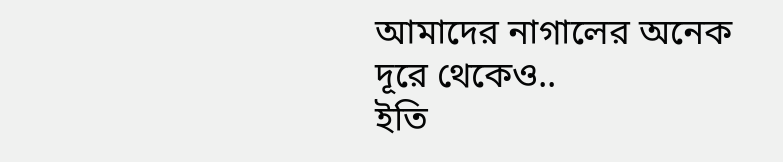আমাদের নাগালের অনেক দূরে থেকেও..
ইতি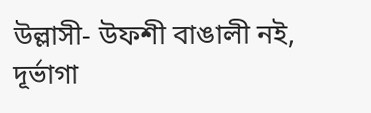উল্লাসী- উফশী বাঙালী নই, দূর্ভাগা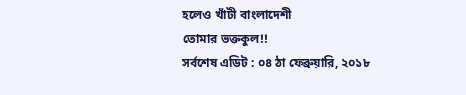হলেও খাঁটী বাংলাদেশী
তোমার ভক্তকুল!!
সর্বশেষ এডিট : ০৪ ঠা ফেব্রুয়ারি, ২০১৮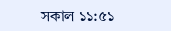সকাল ১১:৫১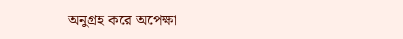অনুগ্রহ করে অপেক্ষা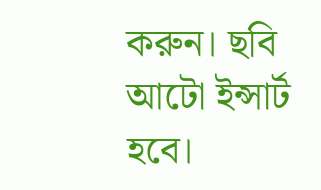করুন। ছবি আটো ইন্সার্ট হবে।